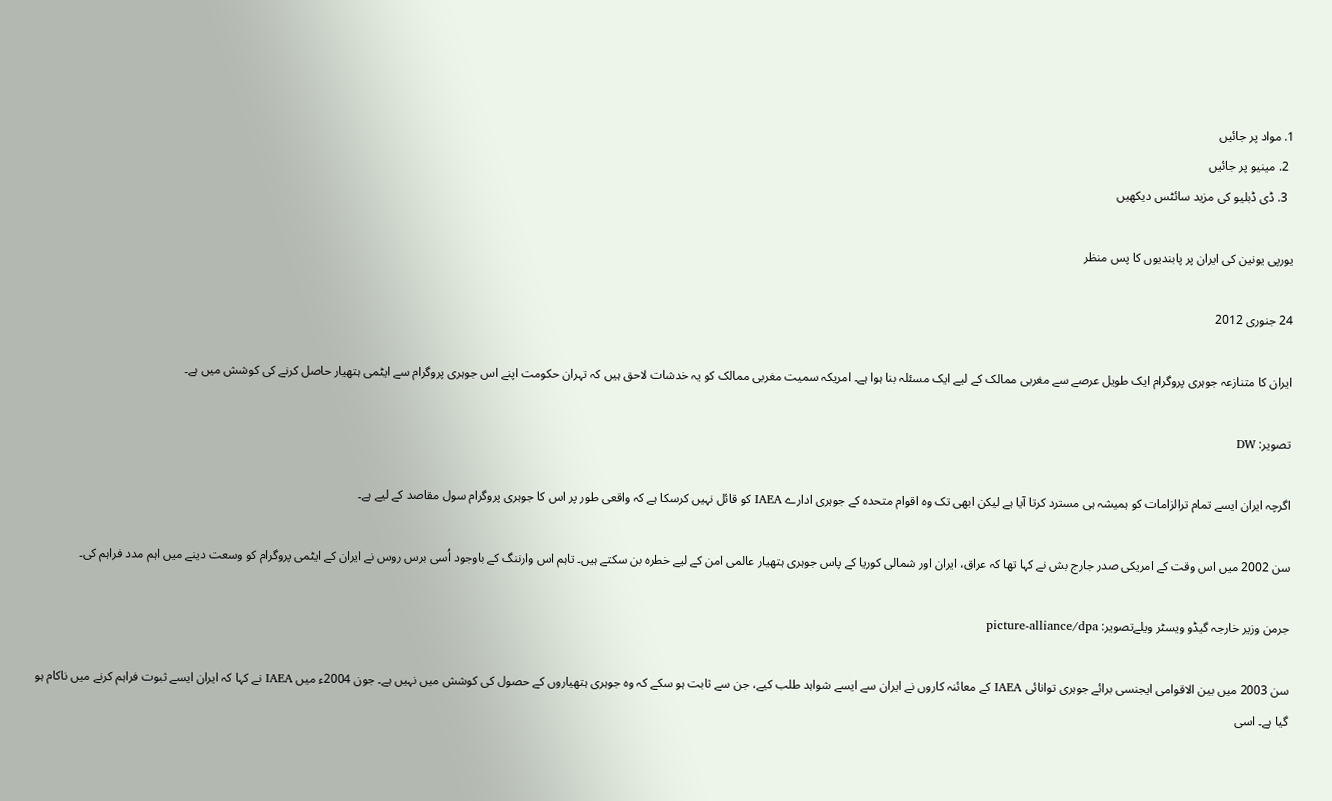1. مواد پر جائیں
  2. مینیو پر جائیں
  3. ڈی ڈبلیو کی مزید سائٹس دیکھیں

یورپی یونین کی ایران پر پابندیوں کا پس منظر

24 جنوری 2012

ایران کا متنازعہ جوہری پروگرام ایک طویل عرصے سے مغربی ممالک کے لیے ایک مسئلہ بنا ہوا ہے۔ امریکہ سمیت مغربی ممالک کو یہ خدشات لاحق ہیں کہ تہران حکومت اپنے اس جوہری پروگرام سے ایٹمی ہتھیار حاصل کرنے کی کوشش میں ہے۔

تصویر: DW

اگرچہ ایران ایسے تمام ترالزامات کو ہمیشہ ہی مسترد کرتا آیا ہے لیکن ابھی تک وہ اقوام متحدہ کے جوہری ادارے IAEA کو قائل نہیں کرسکا ہے کہ واقعی طور پر اس کا جوہری پروگرام سول مقاصد کے لیے ہے۔

سن 2002 میں اس وقت کے امریکی صدر جارج بش نے کہا تھا کہ عراق، ایران اور شمالی کوریا کے پاس جوہری ہتھیار عالمی امن کے لیے خطرہ بن سکتے ہیں۔ تاہم اس وارننگ کے باوجود اُسی برس روس نے ایران کے ایٹمی پروگرام کو وسعت دینے میں اہم مدد فراہم کی۔

جرمن وزیر خارجہ گیڈو ویسٹر ویلےتصویر: picture-alliance/dpa

سن 2003 میں بین الاقوامی ایجنسی برائے جوہری توانائی IAEA کے معائنہ کاروں نے ایران سے ایسے شواہد طلب کیے، جن سے ثابت ہو سکے کہ وہ جوہری ہتھیاروں کے حصول کی کوشش میں نہیں ہے۔ جون 2004ء میں IAEA نے کہا کہ ایران ایسے ثبوت فراہم کرنے میں ناکام ہو گیا ہے۔ اسی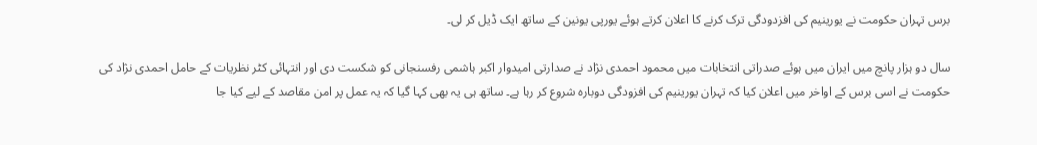برس تہران حکومت نے یورینیم کی افزدودگی ترک کرنے کا اعلان کرتے ہوئے یورپی یونین کے ساتھ ایک ڈیل کر لی۔

سال دو ہزار پانچ میں ایران میں ہوئے صدراتی انتخابات میں محمود احمدی نژاد نے صدارتی امیدوار اکبر ہاشمی رفسنجانی کو شکست دی اور انتہائی کٹر نظریات کے حامل احمدی نژاد کی حکومت نے اسی برس کے اواخر میں اعلان کیا کہ تہران یورینیم کی افزودگی دوبارہ شروع کر رہا ہے۔ ساتھ ہی یہ بھی کہا گیا کہ یہ عمل پر امن مقاصد کے لیے کیا جا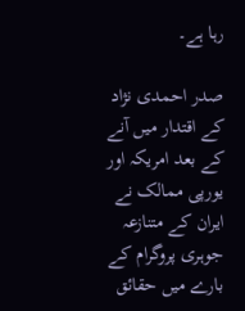رہا ہے۔

صدر احمدی نژاد کے اقتدار میں آنے کے بعد امریکہ اور یورپی ممالک نے ایران کے متنازعہ جوہری پروگرام کے بارے میں حقائق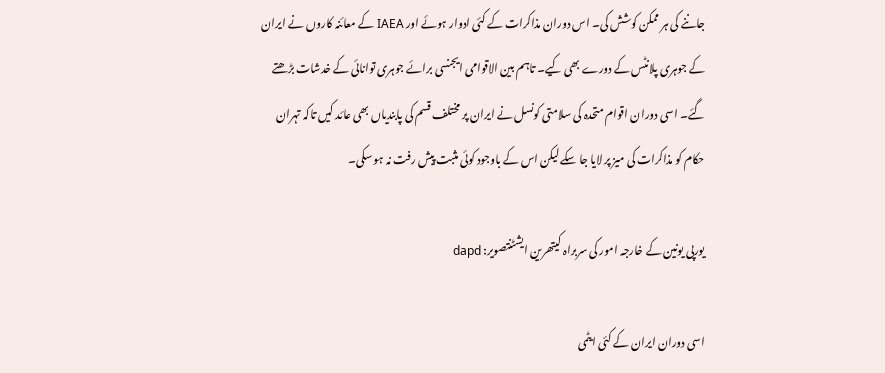جاننے کی ہر ممکن کوشش کی۔ اس دوران مذاکرات کے کئی ادوار ہوئے اور IAEA کے معائنہ کاروں نے ایران کے جوہری پلانٹس کے دورے بھی کیے۔ تاہم بین الاقوامی ایجنسی برائے جوہری توانائی کے خدشات بڑھتے گئے۔ اسی دوران اقوام متحدہ کی سلامتی کونسل نے ایران پر مختلف قسم کی پابندیاں بھی عائد کیں تاکہ تہران حکام کو مذاکرات کی میز پر لایا جا سکے لیکن اس کے باوجود کوئی مثبت پیش رفت نہ ہو سکی۔

یورپی یونین کے خارجہ امور کی سربراہ کیتھرین ایشٹنتصویر: dapd

اسی دوران ایران کے کئی ایٹمی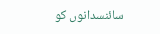سائنسدانوں کو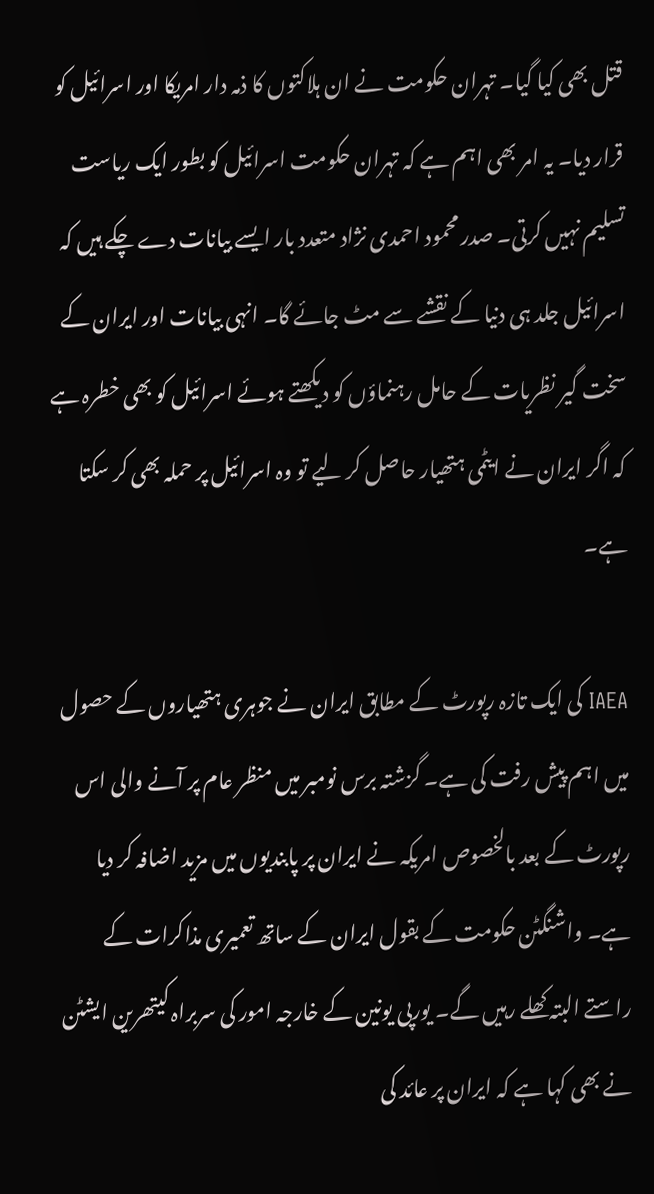قتل بھی کیا گیا۔ تہران حکومت نے ان ہلاکتوں کا ذمہ دار امریکا اور اسرائیل کو قرار دیا۔ یہ امر بھی اہم ہے کہ تہران حکومت اسرائیل کو بطور ایک ریاست تسلیم نہیں کرتی۔ صدر محمود احمدی نژاد متعدد بار ایسے بیانات دے چکے ہیں کہ اسرائیل جلد ہی دنیا کے نقشے سے مٹ جائے گا۔ انہی بیانات اور ایران کے سخت گیر نظریات کے حامل رہنماؤں کو دیکھتے ہوئے اسرائیل کو بھی خطرہ ہے کہ اگر ایران نے ایٹمی ہتھیار حاصل کر لیے تو وہ اسرائیل پر حملہ بھی کر سکتا ہے۔

IAEA کی ایک تازہ رپورٹ کے مطابق ایران نے جوہری ہتھیاروں کے حصول میں اہم پیش رفت کی ہے۔ گزشتہ برس نومبر میں منظر عام پر آنے والی اس رپورٹ کے بعد بالخصوص امریکہ نے ایران پر پابندیوں میں مزید اضافہ کر دیا ہے۔ واشنگٹن حکومت کے بقول ایران کے ساتھ تعمیری مذاکرات کے راستے البتہ کھلے رہیں گے۔ یورپی یونین کے خارجہ امور کی سربراہ کیتھرین ایشٹن نے بھی کہا ہے کہ ایران پر عائد کی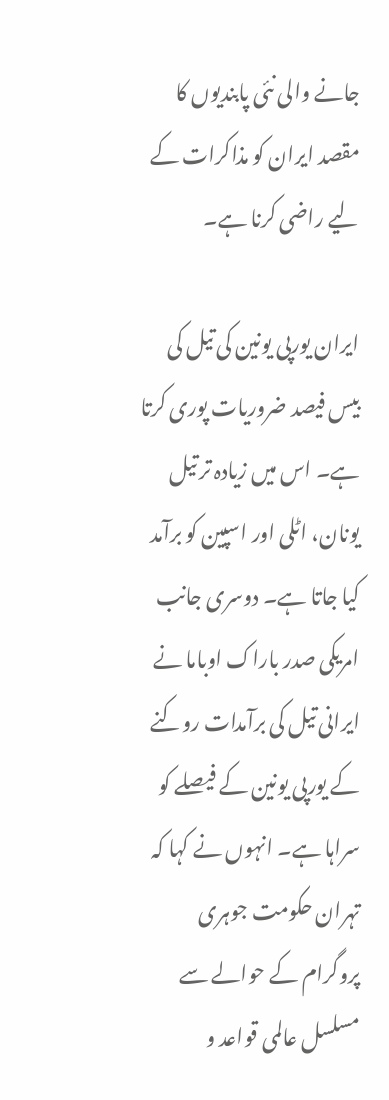جانے والی نئی پابندیوں کا مقصد ایران کو مذاکرات کے لیے راضی کرنا ہے۔

ایران یورپی یونین کی تیل کی بیس فیصد ضروریات پوری کرتا ہے۔ اس میں زیادہ تر تیل یونان، اٹلی اور اسپین کو برآمد کیا جاتا ہے۔ دوسری جانب امریکی صدر باراک اوباما نے ایرانی تیل کی برآمدات روکنے کے یورپی یونین کے فیصلے کو سراہا ہے۔ انہوں نے کہا کہ تہران حکومت جوہری پروگرام کے حوالے سے مسلسل عالمی قواعد و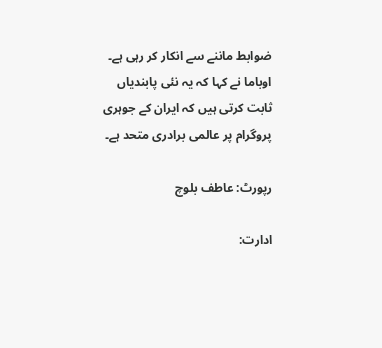ضوابط ماننے سے انکار کر رہی ہے۔ اوباما نے کہا کہ یہ نئی پابندیاں ثابت کرتی ہیں کہ ایران کے جوہری پروگرام پر عالمی برادری متحد ہے۔

رپورٹ: عاطف بلوچ

ادارت: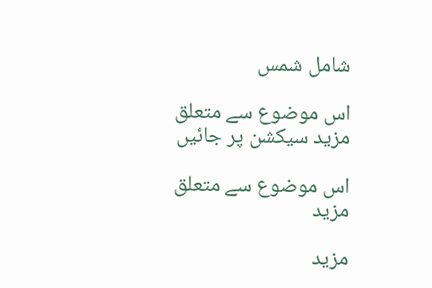شامل شمس

اس موضوع سے متعلق مزید سیکشن پر جائیں

اس موضوع سے متعلق مزید

مزید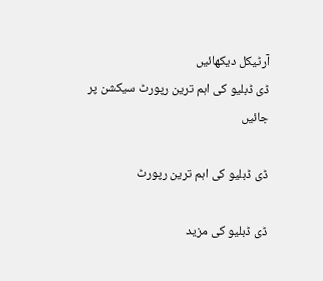آرٹیکل دیکھائیں
ڈی ڈبلیو کی اہم ترین رپورٹ سیکشن پر جائیں

ڈی ڈبلیو کی اہم ترین رپورٹ

ڈی ڈبلیو کی مزید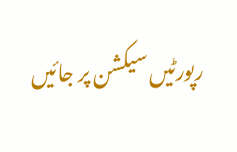رپورٹیں سیکشن پر جائیں